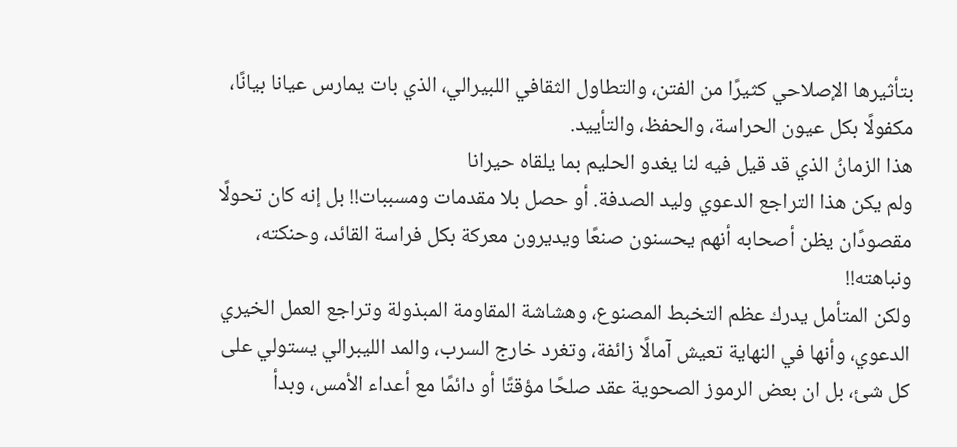بتأثيرها الإصلاحي كثيرًا من الفتن، والتطاول الثقافي اللبيرالي، الذي بات يمارس عيانا بيانًا، مكفولًا بكل عيون الحراسة، والحفظ، والتأييد.
هذا الزمانُ الذي قد قيل فيه لنا يغدو الحليم بما يلقاه حيرانا
ولم يكن هذا التراجع الدعوي وليد الصدفة. أو حصل بلا مقدمات ومسببات!! بل إنه كان تحولًا مقصودًان يظن أصحابه أنهم يحسنون صنعًا ويديرون معركة بكل فراسة القائد، وحنكته، ونباهته!!
ولكن المتأمل يدرك عظم التخبط المصنوع، وهشاشة المقاومة المبذولة وتراجع العمل الخيري الدعوي، وأنها في النهاية تعيش آمالًا زائفة، وتغرد خارج السرب، والمد الليبرالي يستولي على كل شئ، بل ان بعض الرموز الصحوية عقد صلحًا مؤقتًا أو دائمًا مع أعداء الأمس، وبدأ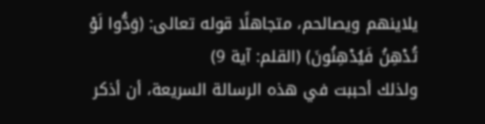يلاينهم ويصالحم، متجاهلًا قوله تعالى: (وَدُّوا لَوْ تُدْهِنُ فَيُدْهِنُونَ) (القلم: آية 9)
ولذلك أحببت في هذه الرسالة السريعة، أن أذكر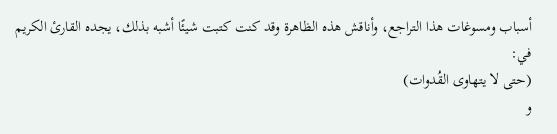أسباب ومسوغات هذا التراجع، وأناقش هذه الظاهرة وقد كنت كتبت شيئًا أشبه بذلك، يجده القارئ الكريم في:
(حتى لا يتهاوى القُدوات)
و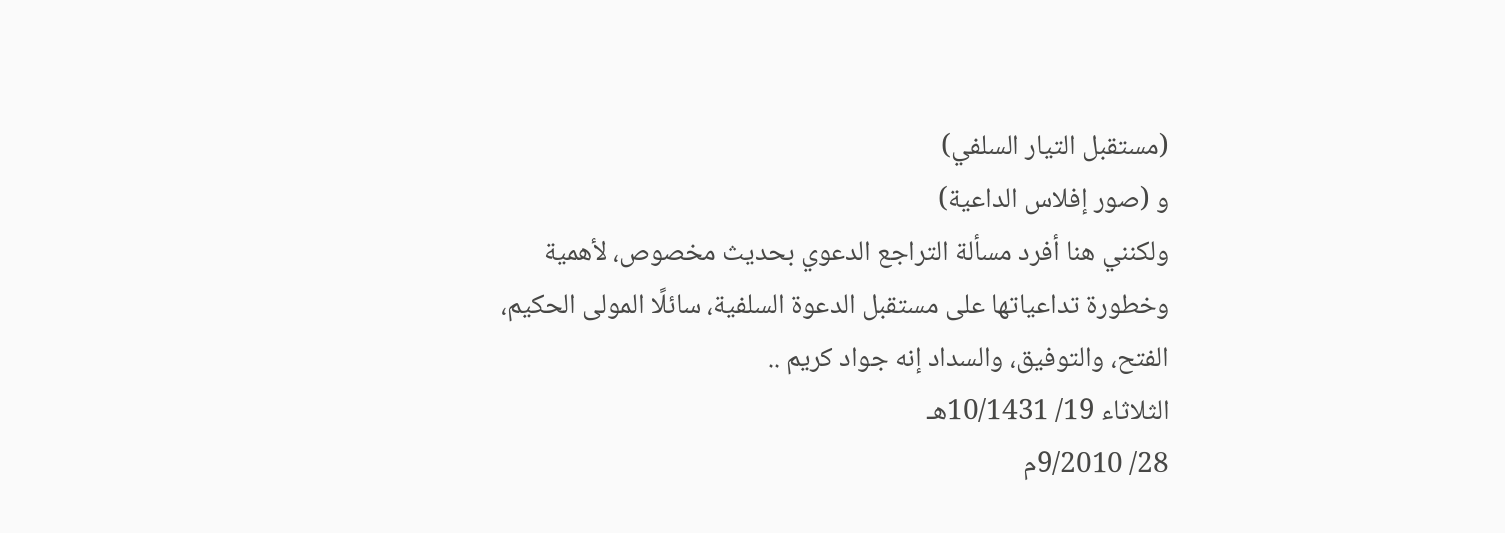(مستقبل التيار السلفي)
و (صور إفلاس الداعية)
ولكنني هنا أفرد مسألة التراجع الدعوي بحديث مخصوص، لأهمية وخطورة تداعياتها على مستقبل الدعوة السلفية، سائلًا المولى الحكيم، الفتح، والتوفيق، والسداد إنه جواد كريم ..
الثلاثاء 19/ 10/1431هـ
28/ 9/2010م